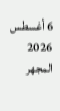6 أغسطس 2026
المجهر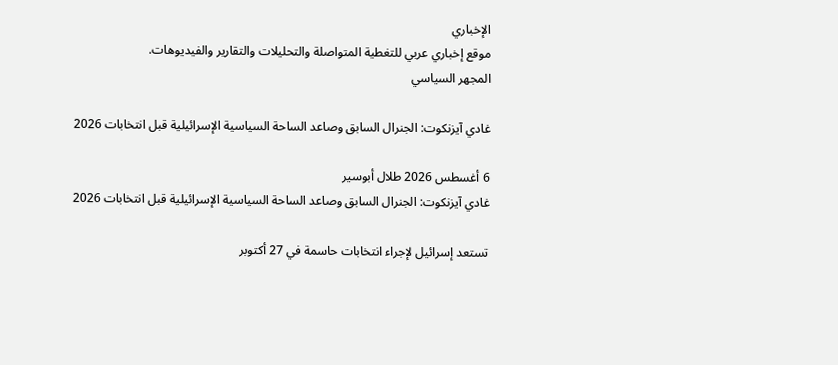الإخباري
موقع إخباري عربي للتغطية المتواصلة والتحليلات والتقارير والفيديوهات.
المجهر السياسي

غادي آيزنكوت: الجنرال السابق وصاعد الساحة السياسية الإسرائيلية قبل انتخابات 2026

6 أغسطس 2026 طلال أبوسير
غادي آيزنكوت: الجنرال السابق وصاعد الساحة السياسية الإسرائيلية قبل انتخابات 2026

تستعد إسرائيل لإجراء انتخابات حاسمة في 27 أكتوبر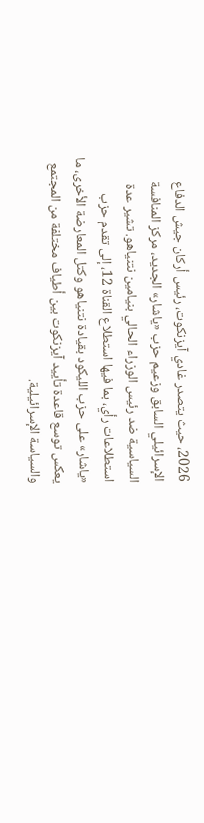2026، حيث يتصدر غادي آيزنكوت، رئيس أركان جيش الدفاع الإسرائيلي السابق وزعيم حزب «ياشار» الجديد، مركز المنافسة السياسية ضد رئيس الوزراء الحالي بنيامين نتنياهو. تشير عدة استطلاعات رأي، بما فيها استطلاع القناة 12، إلى تقدم حزب «ياشار» على حزب الليكود بقيادة نتنياهو وكتل المعارضة الأخرى، ما يعكس توسع قاعدة تأييد آيزنكوت بين أطياف مختلفة من المجتمع والسياسة الإسرائيلية.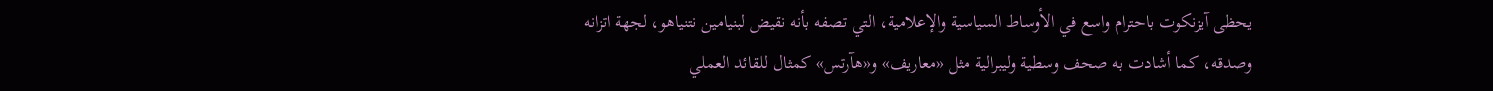يحظى آيزنكوت باحترام واسع في الأوساط السياسية والإعلامية، التي تصفه بأنه نقيض لبنيامين نتنياهو، لجهة اتزانه وصدقه، كما أشادت به صحف وسطية وليبرالية مثل «معاريف» و«هآرتس» كمثال للقائد العملي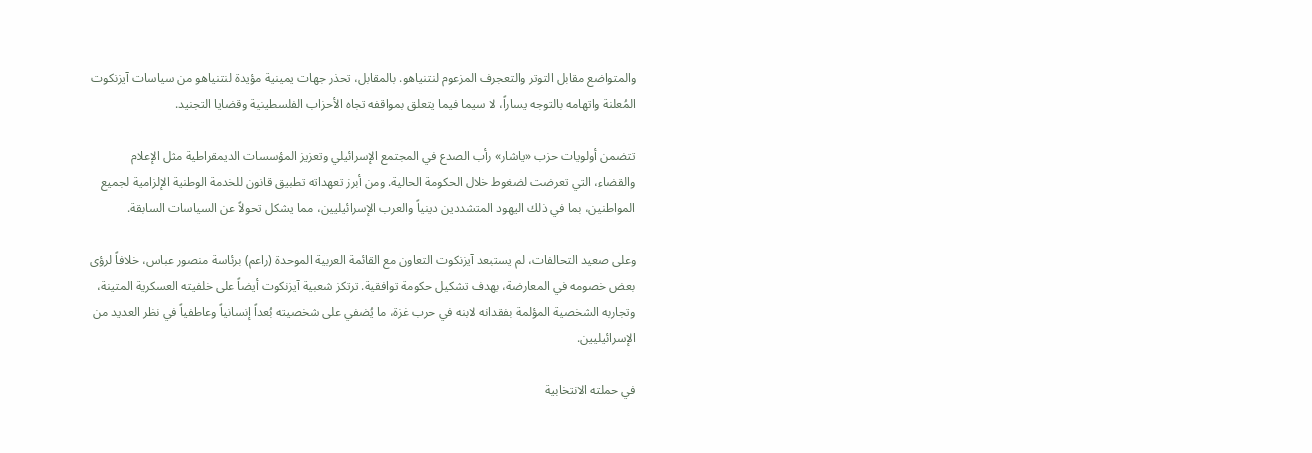والمتواضع مقابل التوتر والتعجرف المزعوم لنتنياهو. بالمقابل، تحذر جهات يمينية مؤيدة لنتنياهو من سياسات آيزنكوت المُعلنة واتهامه بالتوجه يساراً، لا سيما فيما يتعلق بمواقفه تجاه الأحزاب الفلسطينية وقضايا التجنيد.

تتضمن أولويات حزب «ياشار» رأب الصدع في المجتمع الإسرائيلي وتعزيز المؤسسات الديمقراطية مثل الإعلام والقضاء، التي تعرضت لضغوط خلال الحكومة الحالية. ومن أبرز تعهداته تطبيق قانون للخدمة الوطنية الإلزامية لجميع المواطنين، بما في ذلك اليهود المتشددين دينياً والعرب الإسرائيليين، مما يشكل تحولاً عن السياسات السابقة.

وعلى صعيد التحالفات، لم يستبعد آيزنكوت التعاون مع القائمة العربية الموحدة (راعم) برئاسة منصور عباس، خلافاً لرؤى بعض خصومه في المعارضة، بهدف تشكيل حكومة توافقية. ترتكز شعبية آيزنكوت أيضاً على خلفيته العسكرية المتينة، وتجاربه الشخصية المؤلمة بفقدانه لابنه في حرب غزة، ما يُضفي على شخصيته بُعداً إنسانياً وعاطفياً في نظر العديد من الإسرائيليين.

في حملته الانتخابية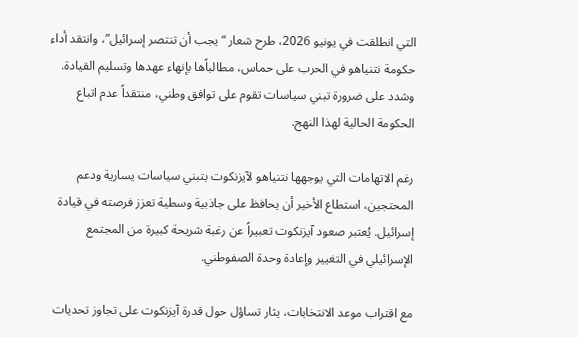التي انطلقت في يونيو 2026، طرح شعار “يجب أن تنتصر إسرائيل”، وانتقد أداء حكومة نتنياهو في الحرب على حماس، مطالباًها بإنهاء عهدها وتسليم القيادة. وشدد على ضرورة تبني سياسات تقوم على توافق وطني، منتقداً عدم اتباع الحكومة الحالية لهذا النهج.

رغم الاتهامات التي يوجهها نتنياهو لآيزنكوت بتبني سياسات يسارية ودعم المحتجين، استطاع الأخير أن يحافظ على جاذبية وسطية تعزز فرصته في قيادة إسرائيل. يُعتبر صعود آيزنكوت تعبيراً عن رغبة شريحة كبيرة من المجتمع الإسرائيلي في التغيير وإعادة وحدة الصفوطني.

مع اقتراب موعد الانتخابات، يثار تساؤل حول قدرة آيزنكوت على تجاوز تحديات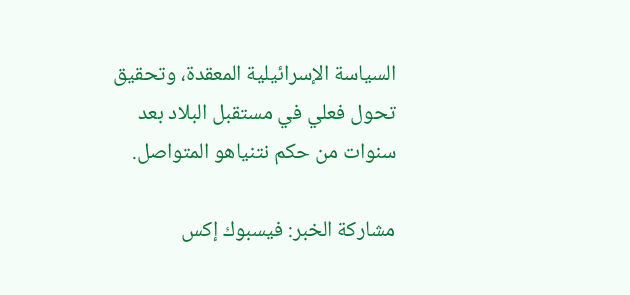السياسة الإسرائيلية المعقدة، وتحقيق تحول فعلي في مستقبل البلاد بعد سنوات من حكم نتنياهو المتواصل.

مشاركة الخبر: فيسبوك إكس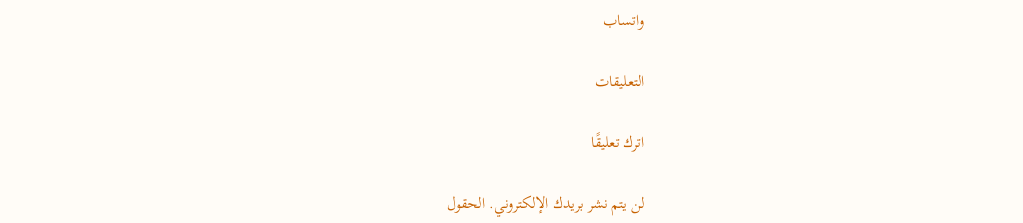واتساب

التعليقات

اترك تعليقًا

لن يتم نشر بريدك الإلكتروني. الحقول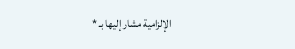الإلزامية مشار إليها بـ *